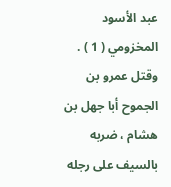عبد الأسود المخزومي ( 1 ) .
وقتل عمرو بن الجموح أبا جهل بن هشام ، ضربه بالسيف على رجله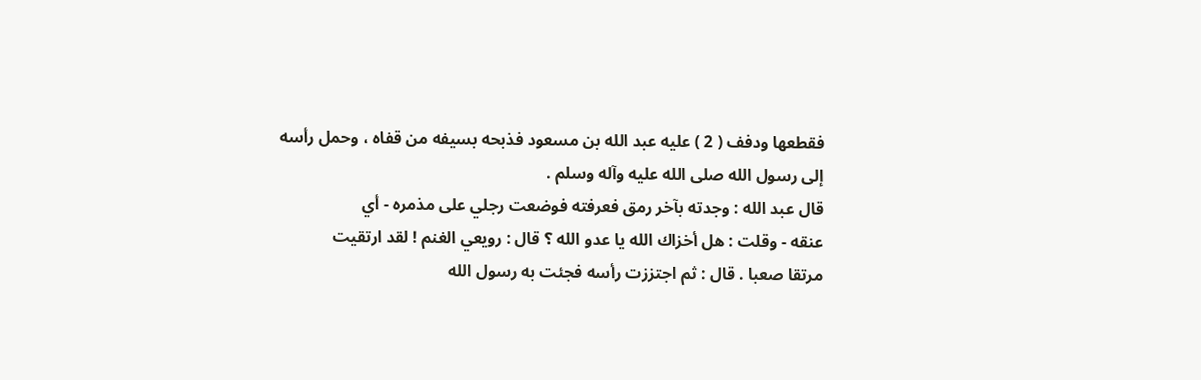فقطعها ودفف ( 2 ) عليه عبد الله بن مسعود فذبحه بسيفه من قفاه ، وحمل رأسه
إلى رسول الله صلى الله عليه وآله وسلم .
قال عبد الله : وجدته بآخر رمق فعرفته فوضعت رجلي على مذمره - أي
عنقه - وقلت : هل أخزاك الله يا عدو الله ؟ قال : رويعي الغنم ! لقد ارتقيت
مرتقا صعبا . قال : ثم اجتززت رأسه فجئت به رسول الله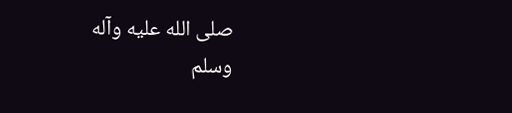صلى الله عليه وآله
وسلم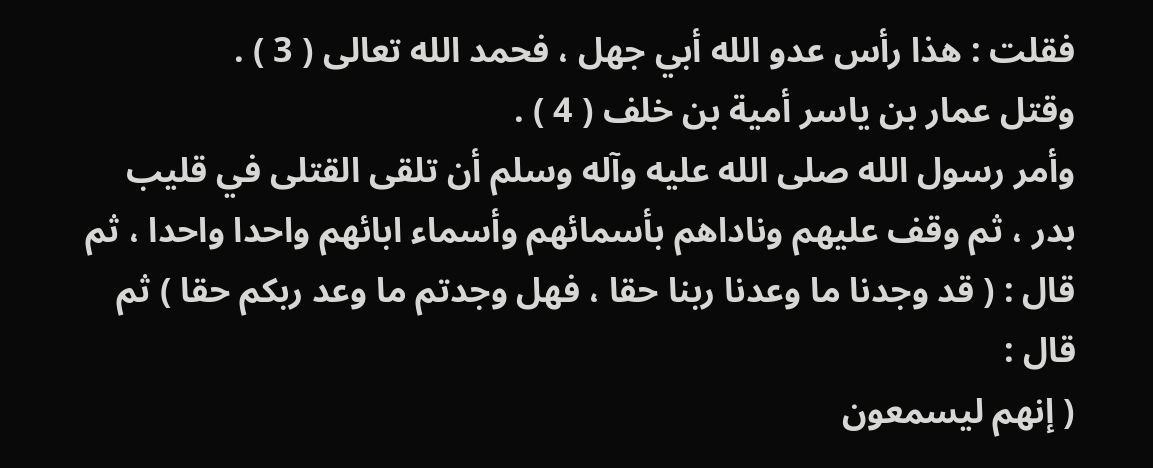فقلت : هذا رأس عدو الله أبي جهل ، فحمد الله تعالى ( 3 ) .
وقتل عمار بن ياسر أمية بن خلف ( 4 ) .
وأمر رسول الله صلى الله عليه وآله وسلم أن تلقى القتلى في قليب
بدر ، ثم وقف عليهم وناداهم بأسمائهم وأسماء ابائهم واحدا واحدا ، ثم
قال : ( قد وجدنا ما وعدنا ربنا حقا ، فهل وجدتم ما وعد ربكم حقا ) ثم قال :
( إنهم ليسمعون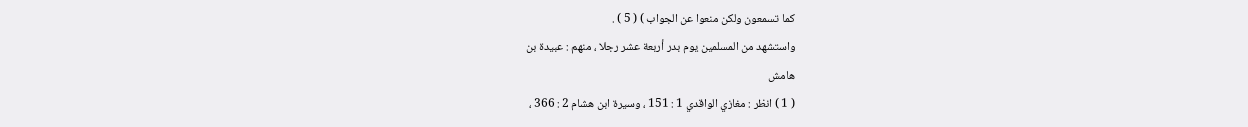كما تسمعون ولكن منعوا عن الجواب ) ( 5 ) .
واستشهد من المسلمين يوم بدر أربعة عشر رجلا ، منهم : عبيدة بن
هامش
( 1 ) انظر : مغازي الواقدي 1 : 151 ، وسيرة ابن هشام 2 : 366 ،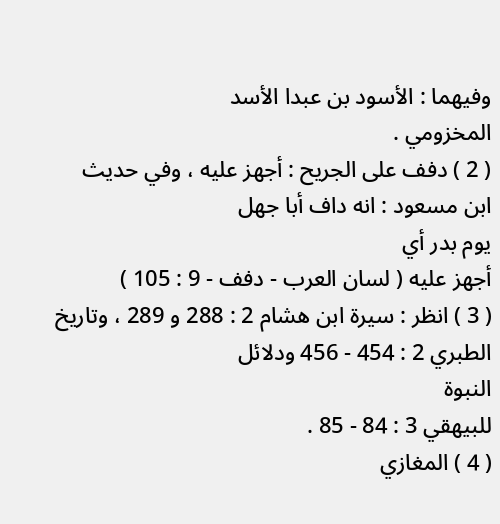وفيهما : الأسود بن عبدا الأسد
المخزومي .
( 2 ) دفف على الجريح : أجهز عليه ، وفي حديث ابن مسعود : انه داف أبا جهل
يوم بدر أي
أجهز عليه ( لسان العرب - دفف - 9 : 105 )
( 3 ) انظر : سيرة ابن هشام 2 : 288 و 289 ، وتاريخ الطبري 2 : 454 - 456 ودلائل
النبوة
للبيهقي 3 : 84 - 85 .
( 4 ) المغازي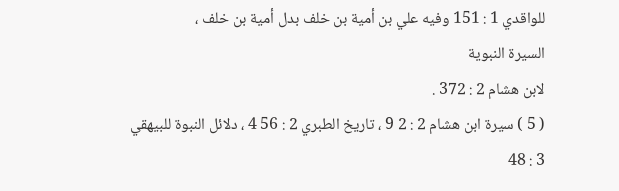للواقدي 1 : 151 وفيه علي بن أمية بن خلف بدل أمية بن خلف ،
السيرة النبوية
لابن هشام 2 : 372 .
( 5 ) سيرة ابن هشام 2 : 2 9 ، تاريخ الطبري 2 : 56 4 ، دلائل النبوة للبيهقي
3 : 48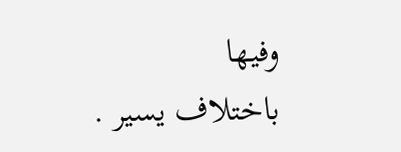وفيها
باختلاف يسير .